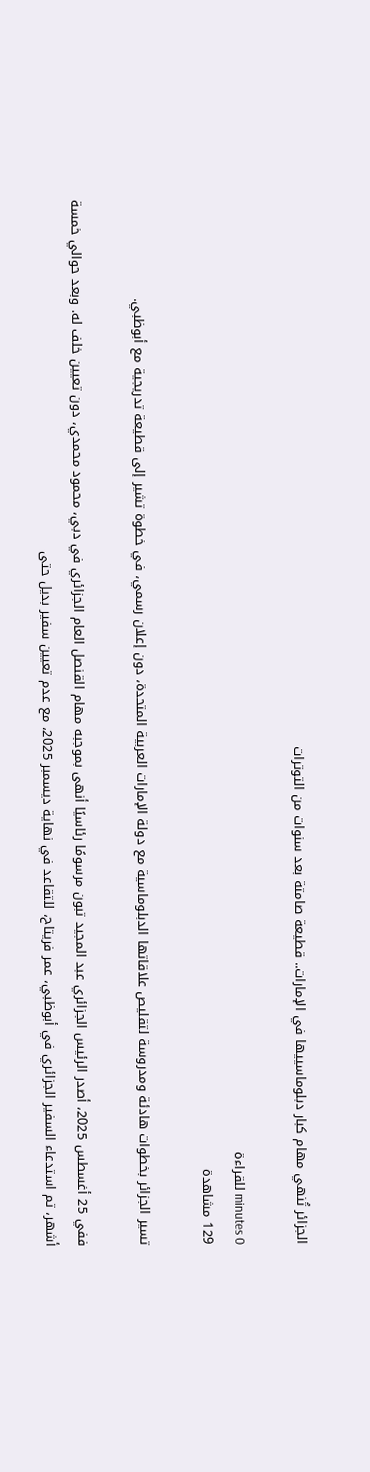الجزائر تُنهي مهام كبار دبلوماسييها في الإمارات.. قطيعة صامتة بعد سنوات من التوترات

0 minutes للقراءة
129 مشاهدة

تسير الجزائر بخطوات هادئة ومدروسة لتقليص علاقاتها الدبلوماسية مع دولة الإمارات العربية المتحدة، دون إعلان رسمي، في خطوة تشير إلى قطيعة تدريجية مع أبوظبي.

ففي 25 أغسطس 2025، أصدر الرئيس الجزائري عبد المجيد تبون مرسومًا رئاسيًا أنهى بموجبه مهام القنصل العام الجزائري في دبي، محمود محمدي، دون تعيين خلف له. وبعد حوالي خمسة أشهر، تم استدعاء السفير الجزائري في أبوظبي، عمر فريتاح، للتقاعد في نهاية ديسمبر 2025، مع عدم تعيين سفير بديل حتى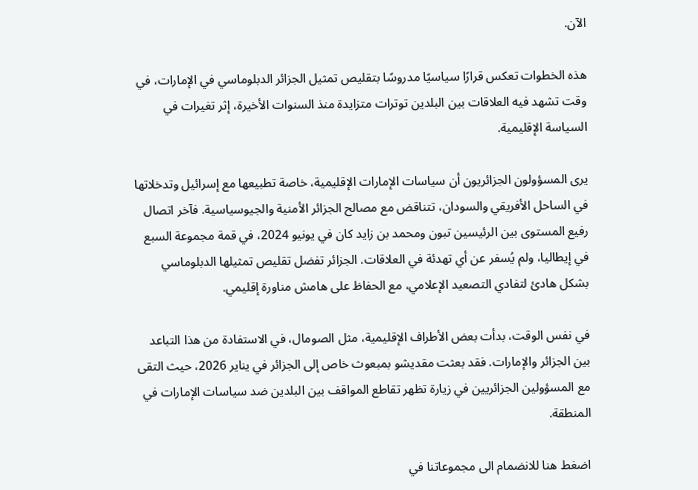الآن.

هذه الخطوات تعكس قرارًا سياسيًا مدروسًا بتقليص تمثيل الجزائر الدبلوماسي في الإمارات، في وقت تشهد فيه العلاقات بين البلدين توترات متزايدة منذ السنوات الأخيرة، إثر تغيرات في السياسة الإقليمية.

يرى المسؤولون الجزائريون أن سياسات الإمارات الإقليمية، خاصة تطبيعها مع إسرائيل وتدخلاتها في الساحل الأفريقي والسودان، تتناقض مع مصالح الجزائر الأمنية والجيوسياسية. فآخر اتصال رفيع المستوى بين الرئيسين تبون ومحمد بن زايد كان في يونيو 2024، في قمة مجموعة السبع في إيطاليا، ولم يُسفر عن أي تهدئة في العلاقات. الجزائر تفضل تقليص تمثيلها الدبلوماسي بشكل هادئ لتفادي التصعيد الإعلامي، مع الحفاظ على هامش مناورة إقليمي.

في نفس الوقت، بدأت بعض الأطراف الإقليمية، مثل الصومال، في الاستفادة من هذا التباعد بين الجزائر والإمارات. فقد بعثت مقديشو بمبعوث خاص إلى الجزائر في يناير 2026، حيث التقى مع المسؤولين الجزائريين في زيارة تظهر تقاطع المواقف بين البلدين ضد سياسات الإمارات في المنطقة.

اضغط هنا للانضمام الى مجموعاتنا في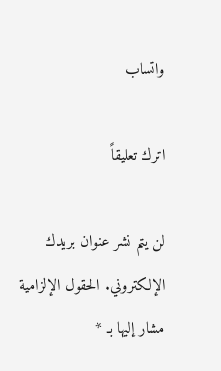واتساب

اترك تعليقاً

لن يتم نشر عنوان بريدك الإلكتروني. الحقول الإلزامية مشار إليها بـ *